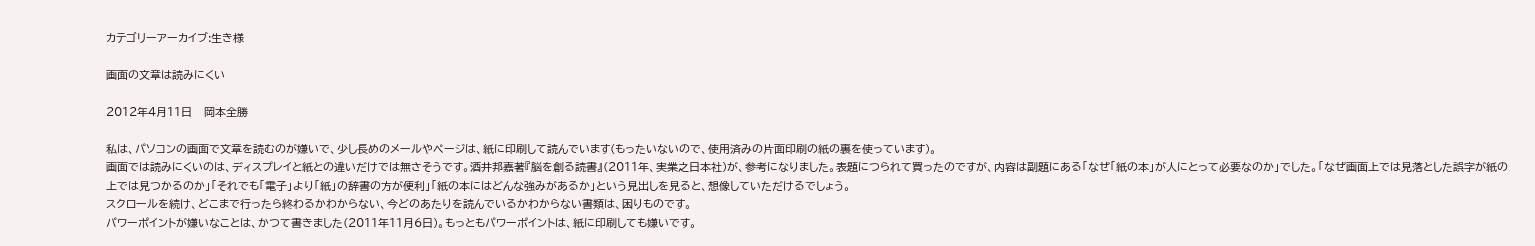カテゴリーアーカイブ:生き様

画面の文章は読みにくい

2012年4月11日   岡本全勝

私は、パソコンの画面で文章を読むのが嫌いで、少し長めのメールやページは、紙に印刷して読んでいます(もったいないので、使用済みの片面印刷の紙の裏を使っています)。
画面では読みにくいのは、ディスプレイと紙との違いだけでは無さそうです。酒井邦嘉著『脳を創る読書』(2011年、実業之日本社)が、参考になりました。表題につられて買ったのですが、内容は副題にある「なぜ「紙の本」が人にとって必要なのか」でした。「なぜ画面上では見落とした誤字が紙の上では見つかるのか」「それでも「電子」より「紙」の辞書の方が便利」「紙の本にはどんな強みがあるか」という見出しを見ると、想像していただけるでしょう。
スクロールを続け、どこまで行ったら終わるかわからない、今どのあたりを読んでいるかわからない書類は、困りものです。
パワーポイントが嫌いなことは、かつて書きました(2011年11月6日)。もっともパワーポイントは、紙に印刷しても嫌いです。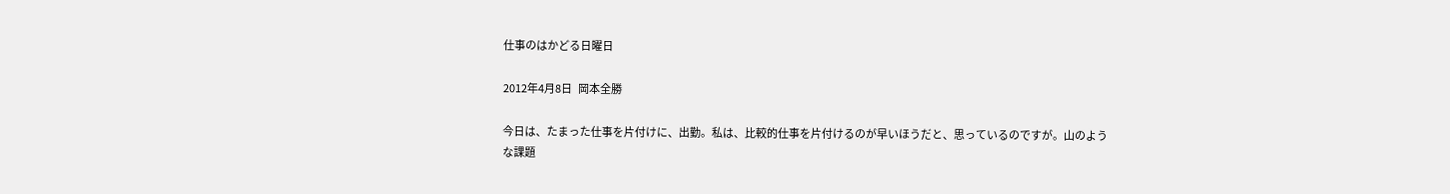仕事のはかどる日曜日

2012年4月8日   岡本全勝

今日は、たまった仕事を片付けに、出勤。私は、比較的仕事を片付けるのが早いほうだと、思っているのですが。山のような課題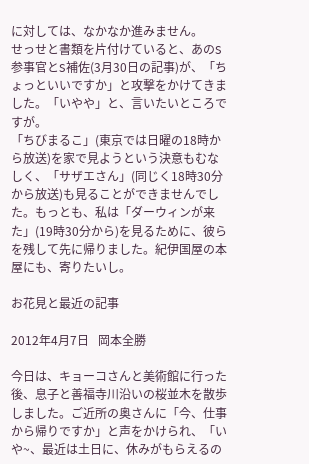に対しては、なかなか進みません。
せっせと書類を片付けていると、あのS参事官とS補佐(3月30日の記事)が、「ちょっといいですか」と攻撃をかけてきました。「いやや」と、言いたいところですが。
「ちびまるこ」(東京では日曜の18時から放送)を家で見ようという決意もむなしく、「サザエさん」(同じく18時30分から放送)も見ることができませんでした。もっとも、私は「ダーウィンが来た」(19時30分から)を見るために、彼らを残して先に帰りました。紀伊国屋の本屋にも、寄りたいし。

お花見と最近の記事

2012年4月7日   岡本全勝

今日は、キョーコさんと美術館に行った後、息子と善福寺川沿いの桜並木を散歩しました。ご近所の奥さんに「今、仕事から帰りですか」と声をかけられ、「いや~、最近は土日に、休みがもらえるの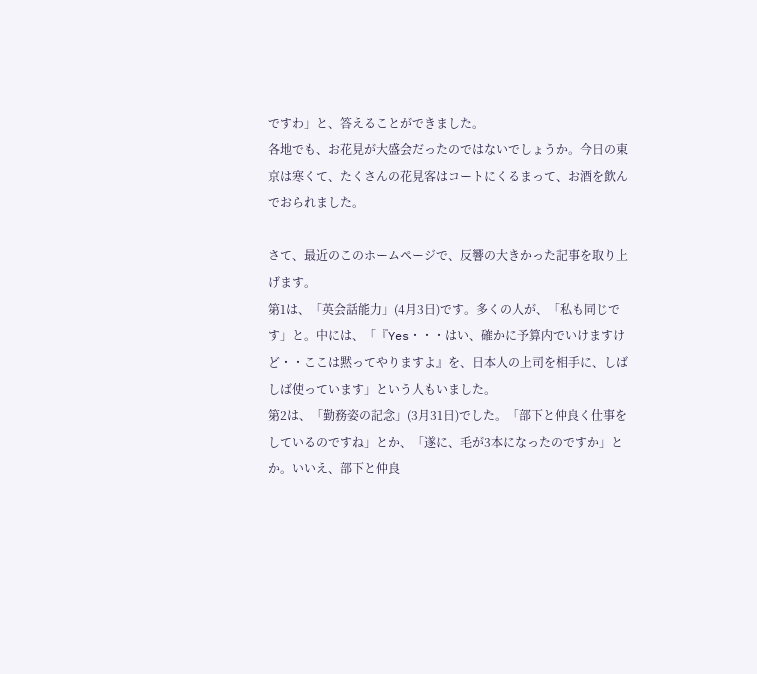ですわ」と、答えることができました。
各地でも、お花見が大盛会だったのではないでしょうか。今日の東京は寒くて、たくさんの花見客はコートにくるまって、お酒を飲んでおられました。

さて、最近のこのホームページで、反響の大きかった記事を取り上げます。
第1は、「英会話能力」(4月3日)です。多くの人が、「私も同じです」と。中には、「『Yes・・・はい、確かに予算内でいけますけど・・ここは黙ってやりますよ』を、日本人の上司を相手に、しばしば使っています」という人もいました。
第2は、「勤務姿の記念」(3月31日)でした。「部下と仲良く仕事をしているのですね」とか、「遂に、毛が3本になったのですか」とか。いいえ、部下と仲良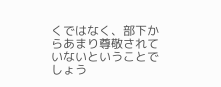くではなく、部下からあまり尊敬されていないということでしょう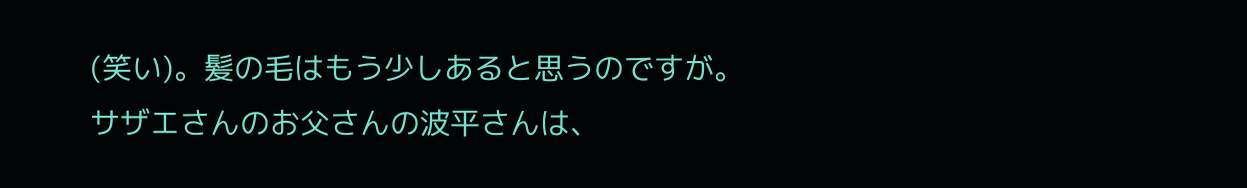(笑い)。髪の毛はもう少しあると思うのですが。サザエさんのお父さんの波平さんは、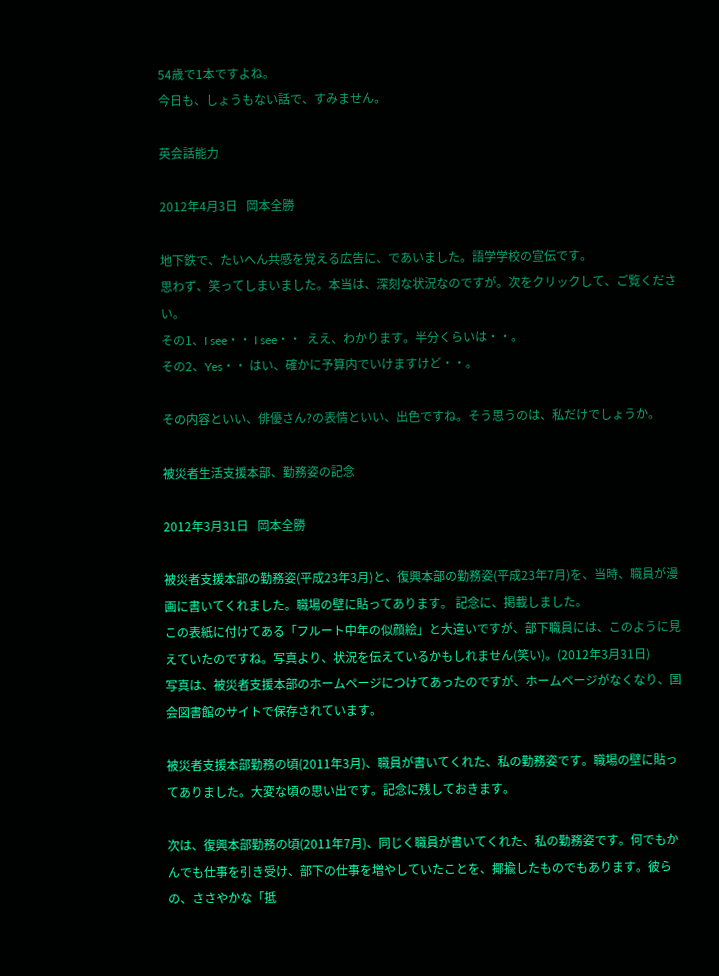54歳で1本ですよね。
今日も、しょうもない話で、すみません。

英会話能力

2012年4月3日   岡本全勝

地下鉄で、たいへん共感を覚える広告に、であいました。語学学校の宣伝です。
思わず、笑ってしまいました。本当は、深刻な状況なのですが。次をクリックして、ご覧ください。
その1、I see・・ I see・・  ええ、わかります。半分くらいは・・。
その2、Yes・・ はい、確かに予算内でいけますけど・・。

その内容といい、俳優さん?の表情といい、出色ですね。そう思うのは、私だけでしょうか。

被災者生活支援本部、勤務姿の記念

2012年3月31日   岡本全勝

被災者支援本部の勤務姿(平成23年3月)と、復興本部の勤務姿(平成23年7月)を、当時、職員が漫画に書いてくれました。職場の壁に貼ってあります。 記念に、掲載しました。
この表紙に付けてある「フルート中年の似顔絵」と大違いですが、部下職員には、このように見えていたのですね。写真より、状況を伝えているかもしれません(笑い)。(2012年3月31日)
写真は、被災者支援本部のホームページにつけてあったのですが、ホームページがなくなり、国会図書館のサイトで保存されています。

被災者支援本部勤務の頃(2011年3月)、職員が書いてくれた、私の勤務姿です。職場の壁に貼ってありました。大変な頃の思い出です。記念に残しておきます。

次は、復興本部勤務の頃(2011年7月)、同じく職員が書いてくれた、私の勤務姿です。何でもかんでも仕事を引き受け、部下の仕事を増やしていたことを、揶揄したものでもあります。彼らの、ささやかな「抵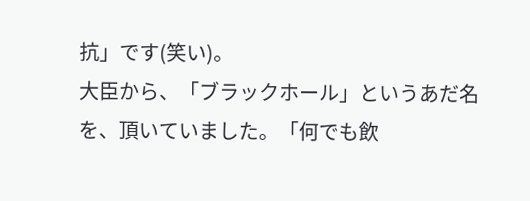抗」です(笑い)。
大臣から、「ブラックホール」というあだ名を、頂いていました。「何でも飲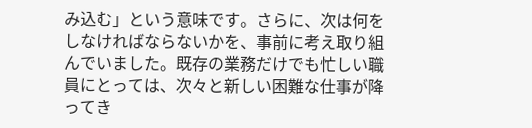み込む」という意味です。さらに、次は何をしなければならないかを、事前に考え取り組んでいました。既存の業務だけでも忙しい職員にとっては、次々と新しい困難な仕事が降ってき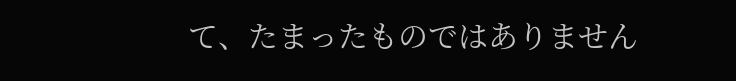て、たまったものではありません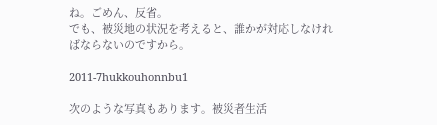ね。ごめん、反省。
でも、被災地の状況を考えると、誰かが対応しなければならないのですから。

2011-7hukkouhonnbu1

次のような写真もあります。被災者生活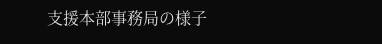支援本部事務局の様子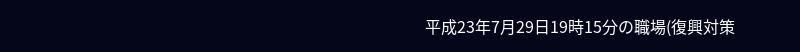平成23年7月29日19時15分の職場(復興対策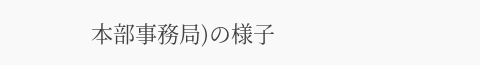本部事務局)の様子